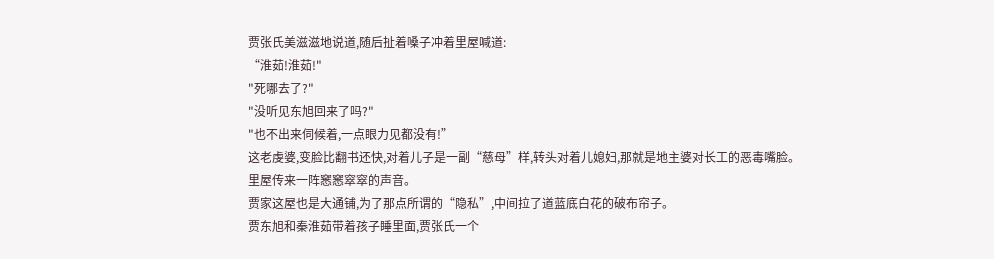贾张氏美滋滋地说道,随后扯着嗓子冲着里屋喊道:
“淮茹!淮茹!"
"死哪去了?"
"没听见东旭回来了吗?"
"也不出来伺候着,一点眼力见都没有!”
这老虔婆,变脸比翻书还快,对着儿子是一副“慈母”样,转头对着儿媳妇,那就是地主婆对长工的恶毒嘴脸。
里屋传来一阵窸窸窣窣的声音。
贾家这屋也是大通铺,为了那点所谓的“隐私”,中间拉了道蓝底白花的破布帘子。
贾东旭和秦淮茹带着孩子睡里面,贾张氏一个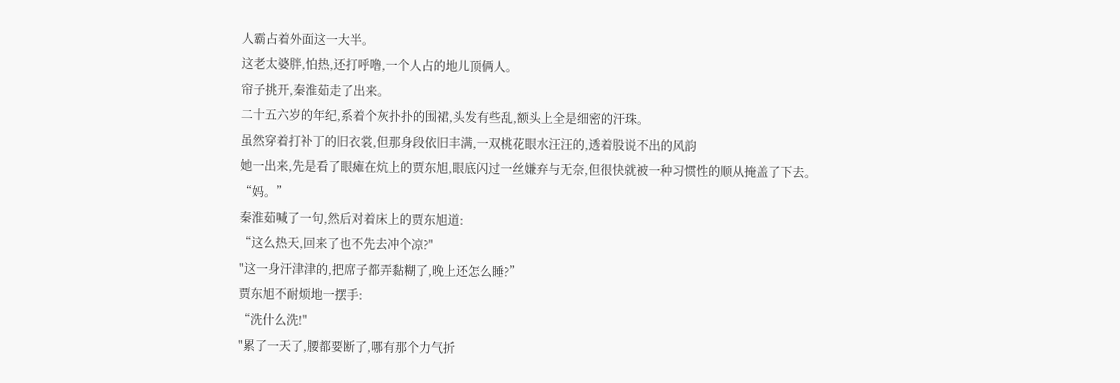人霸占着外面这一大半。
这老太婆胖,怕热,还打呼噜,一个人占的地儿顶俩人。
帘子挑开,秦淮茹走了出来。
二十五六岁的年纪,系着个灰扑扑的围裙,头发有些乱,额头上全是细密的汗珠。
虽然穿着打补丁的旧衣裳,但那身段依旧丰满,一双桃花眼水汪汪的,透着股说不出的风韵
她一出来,先是看了眼瘫在炕上的贾东旭,眼底闪过一丝嫌弃与无奈,但很快就被一种习惯性的顺从掩盖了下去。
“妈。”
秦淮茹喊了一句,然后对着床上的贾东旭道:
“这么热天,回来了也不先去冲个凉?"
"这一身汗津津的,把席子都弄黏糊了,晚上还怎么睡?”
贾东旭不耐烦地一摆手:
“洗什么洗!"
"累了一天了,腰都要断了,哪有那个力气折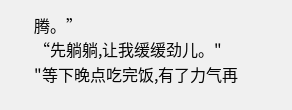腾。”
“先躺躺,让我缓缓劲儿。"
"等下晚点吃完饭,有了力气再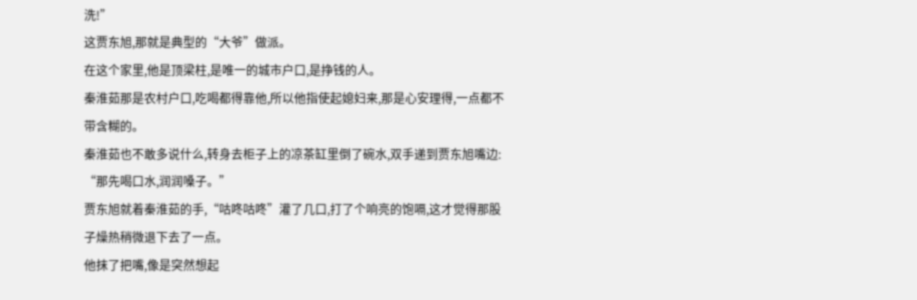洗!”
这贾东旭,那就是典型的“大爷”做派。
在这个家里,他是顶梁柱,是唯一的城市户口,是挣钱的人。
秦淮茹那是农村户口,吃喝都得靠他,所以他指使起媳妇来,那是心安理得,一点都不带含糊的。
秦淮茹也不敢多说什么,转身去柜子上的凉茶缸里倒了碗水,双手递到贾东旭嘴边:
“那先喝口水,润润嗓子。”
贾东旭就着秦淮茹的手,“咕咚咕咚”灌了几口,打了个响亮的饱嗝,这才觉得那股子燥热稍微退下去了一点。
他抹了把嘴,像是突然想起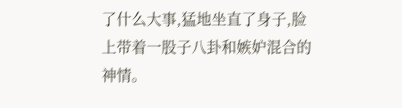了什么大事,猛地坐直了身子,脸上带着一股子八卦和嫉妒混合的神情。